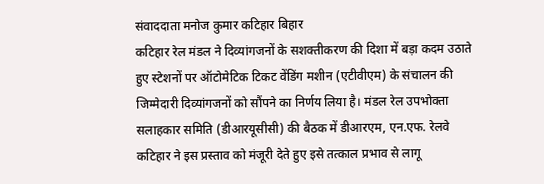संवाददाता मनोज कुमार कटिहार बिहार
कटिहार रेल मंडल ने दिव्यांगजनों के सशक्तीकरण की दिशा में बड़ा कदम उठाते हुए स्टेशनों पर ऑटोमेटिक टिकट वेंडिंग मशीन (एटीवीएम) के संचालन की जिम्मेदारी दिव्यांगजनों को सौंपने का निर्णय लिया है। मंडल रेल उपभोक्ता सलाहकार समिति (डीआरयूसीसी) की बैठक में डीआरएम, एन.एफ. रेलवे कटिहार ने इस प्रस्ताव को मंजूरी देते हुए इसे तत्काल प्रभाव से लागू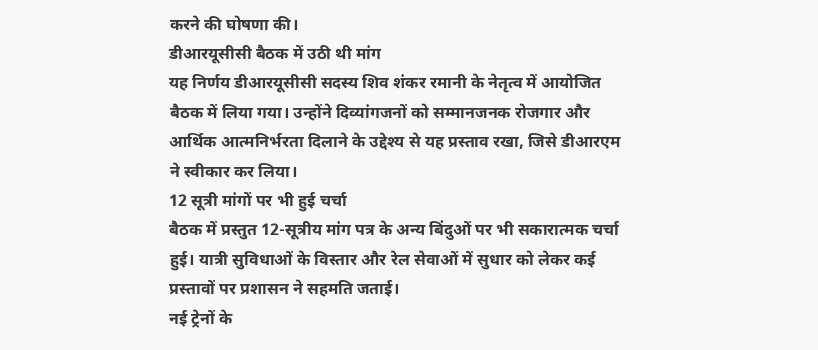करने की घोषणा की।
डीआरयूसीसी बैठक में उठी थी मांग
यह निर्णय डीआरयूसीसी सदस्य शिव शंकर रमानी के नेतृत्व में आयोजित बैठक में लिया गया। उन्होंने दिव्यांगजनों को सम्मानजनक रोजगार और आर्थिक आत्मनिर्भरता दिलाने के उद्देश्य से यह प्रस्ताव रखा, जिसे डीआरएम ने स्वीकार कर लिया।
12 सूत्री मांगों पर भी हुई चर्चा
बैठक में प्रस्तुत 12-सूत्रीय मांग पत्र के अन्य बिंदुओं पर भी सकारात्मक चर्चा हुई। यात्री सुविधाओं के विस्तार और रेल सेवाओं में सुधार को लेकर कई प्रस्तावों पर प्रशासन ने सहमति जताई।
नई ट्रेनों के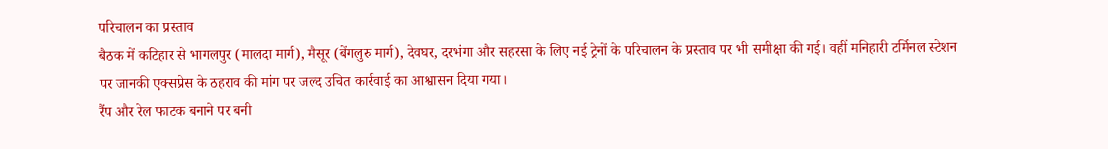परिचालन का प्रस्ताव
बैठक में कटिहार से भागलपुर (मालदा मार्ग), मैसूर (बेंगलुरु मार्ग), देवघर, दरभंगा और सहरसा के लिए नई ट्रेनों के परिचालन के प्रस्ताव पर भी समीक्षा की गई। वहीं मनिहारी टर्मिनल स्टेशन पर जानकी एक्सप्रेस के ठहराव की मांग पर जल्द उचित कार्रवाई का आश्वासन दिया गया।
रैंप और रेल फाटक बनाने पर बनी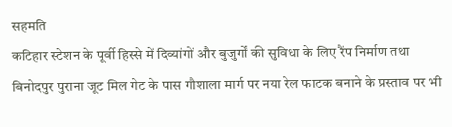सहमति
कटिहार स्टेशन के पूर्वी हिस्से में दिव्यांगों और बुजुर्गों की सुविधा के लिए रैंप निर्माण तथा बिनोदपुर पुराना जूट मिल गेट के पास गौशाला मार्ग पर नया रेल फाटक बनाने के प्रस्ताव पर भी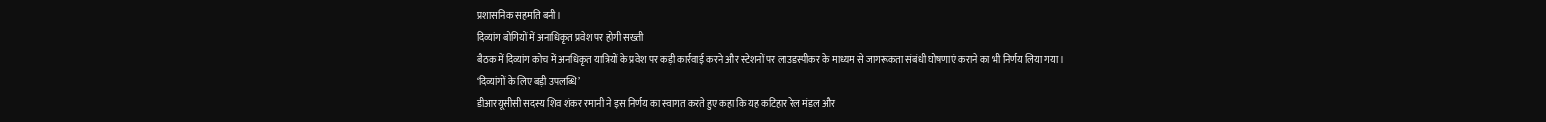प्रशासनिक सहमति बनी।
दिव्यांग बोगियों में अनाधिकृत प्रवेश पर होगी सख्ती
बैठक में दिव्यांग कोच में अनधिकृत यात्रियों के प्रवेश पर कड़ी कार्रवाई करने और स्टेशनों पर लाउडस्पीकर के माध्यम से जागरूकता संबंधी घोषणाएं कराने का भी निर्णय लिया गया।
‘दिव्यांगों के लिए बड़ी उपलब्धि’
डीआरयूसीसी सदस्य शिव शंकर रमानी ने इस निर्णय का स्वागत करते हुए कहा कि यह कटिहार रेल मंडल और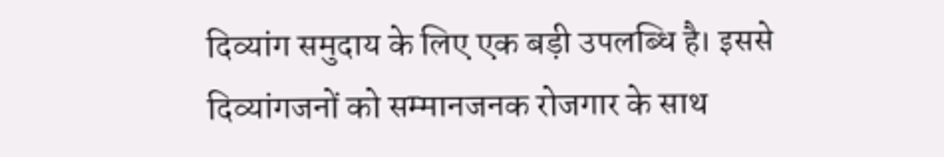दिव्यांग समुदाय के लिए एक बड़ी उपलब्धि है। इससे दिव्यांगजनों को सम्मानजनक रोजगार के साथ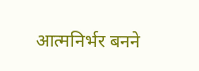आत्मनिर्भर बनने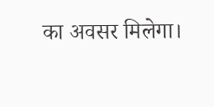का अवसर मिलेगा।